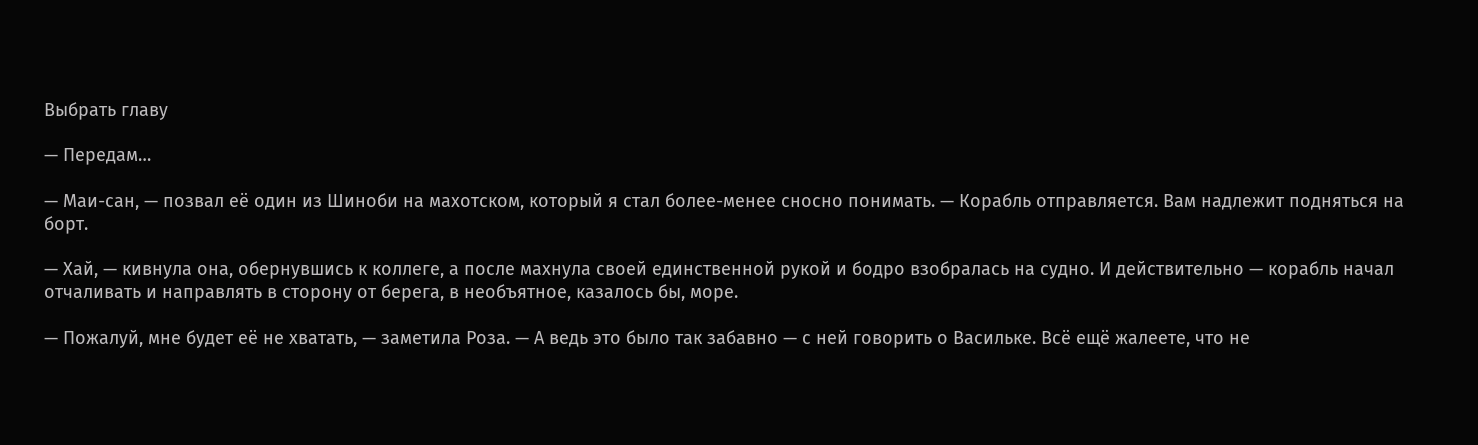Выбрать главу

— Передам…

— Маи-сан, — позвал её один из Шиноби на махотском, который я стал более-менее сносно понимать. — Корабль отправляется. Вам надлежит подняться на борт.

— Хай, — кивнула она, обернувшись к коллеге, а после махнула своей единственной рукой и бодро взобралась на судно. И действительно — корабль начал отчаливать и направлять в сторону от берега, в необъятное, казалось бы, море.

— Пожалуй, мне будет её не хватать, — заметила Роза. — А ведь это было так забавно — с ней говорить о Васильке. Всё ещё жалеете, что не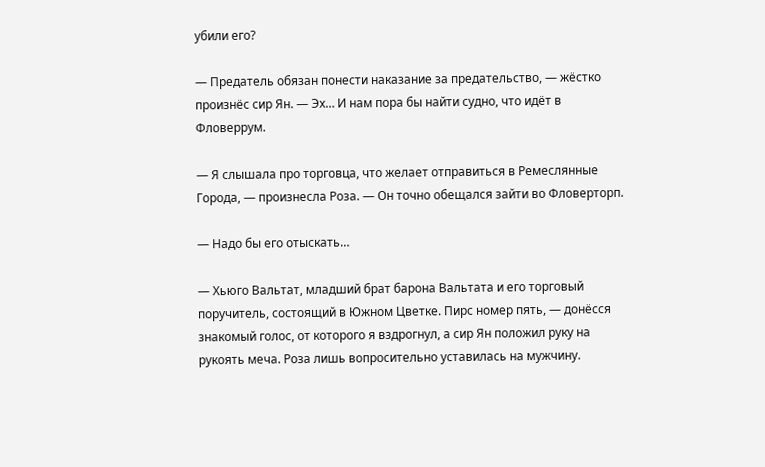убили его?

— Предатель обязан понести наказание за предательство, — жёстко произнёс сир Ян. — Эх… И нам пора бы найти судно, что идёт в Фловеррум.

— Я слышала про торговца, что желает отправиться в Ремеслянные Города, — произнесла Роза. — Он точно обещался зайти во Фловерторп.

— Надо бы его отыскать…

— Хьюго Вальтат, младший брат барона Вальтата и его торговый поручитель, состоящий в Южном Цветке. Пирс номер пять, — донёсся знакомый голос, от которого я вздрогнул, а сир Ян положил руку на рукоять меча. Роза лишь вопросительно уставилась на мужчину.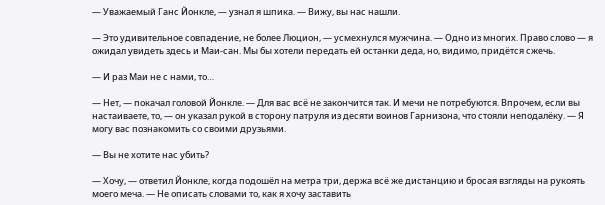— Уважаемый Ганс Йонкле, — узнал я шпика. — Вижу, вы нас нашли.

— Это удивительное совпадение, не более Люцион, — усмехнулся мужчина. — Одно из многих. Право слово — я ожидал увидеть здесь и Маи-сан. Мы бы хотели передать ей останки деда, но, видимо, придётся сжечь.

— И раз Маи не с нами, то…

— Нет, — покачал головой Йонкле. — Для вас всё не закончится так. И мечи не потребуются. Впрочем, если вы настаиваете, то, — он указал рукой в сторону патруля из десяти воинов Гарнизона, что стояли неподалёку. — Я могу вас познакомить со своими друзьями.

— Вы не хотите нас убить?

— Хочу, — ответил Йонкле, когда подошёл на метра три, держа всё же дистанцию и бросая взгляды на рукоять моего меча. — Не описать словами то, как я хочу заставить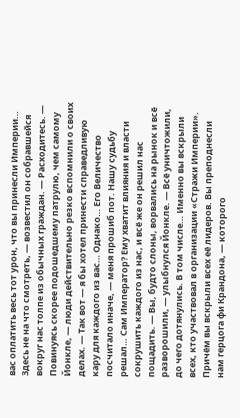вас оплатить весь тот урон, что вы принесли Империи… Здесь не на что смотреть, — возвестил он собравшейся вокруг нас толпе из обычных граждан. — Расходитесь. — Повинуясь скорее подошедшему патрулю, чем самому Йонкле, — люди действительно резко вспомнили о своих делах. — Так вот — я бы хотел принести справедливую кару для каждого из вас… Однако… Его Величество посчитало иначе, — меня прошиб пот. Нашу судьбу решал… Сам Император? Ему хватит влияния и власти сокрушить каждого из нас, и всё же он решил нас пощадить. — Вы, будто слоны, ворвались на рынок и всё разворошили, — улыбнулся Йонкле. — Всё уничтожили, до чего дотянулись. В том числе… Именно вы вскрыли всех, кто участвовал в организации «Стражи Империи». Причём вы вскрыли всех её лидеров. Вы преподнесли нам герцога фи Крандона, — которого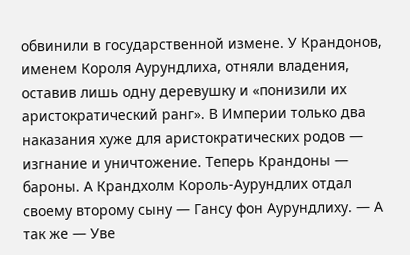обвинили в государственной измене. У Крандонов, именем Короля Аурундлиха, отняли владения, оставив лишь одну деревушку и «понизили их аристократический ранг». В Империи только два наказания хуже для аристократических родов — изгнание и уничтожение. Теперь Крандоны — бароны. А Крандхолм Король-Аурундлих отдал своему второму сыну — Гансу фон Аурундлиху. — А так же — Уве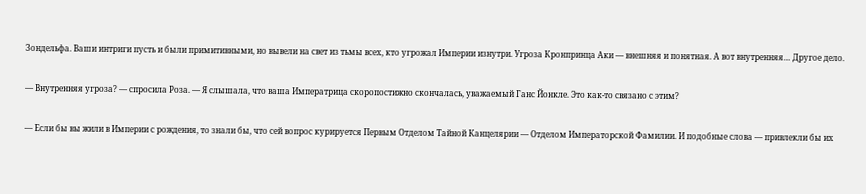Зондельфа. Ваши интриги пусть и были примитивными, но вывели на свет из тьмы всех, кто угрожал Империи изнутри. Угроза Кронпринца Аки — внешняя и понятная. А вот внутренняя… Другое дело.

— Внутренняя угроза? — спросила Роза. — Я слышала, что ваша Императрица скоропостижно скончалась, уважаемый Ганс Йонкле. Это как-то связано с этим?

— Если бы вы жили в Империи с рождения, то знали бы, что сей вопрос курируется Первым Отделом Тайной Канцелярии — Отделом Императорской Фамилии. И подобные слова — привлекли бы их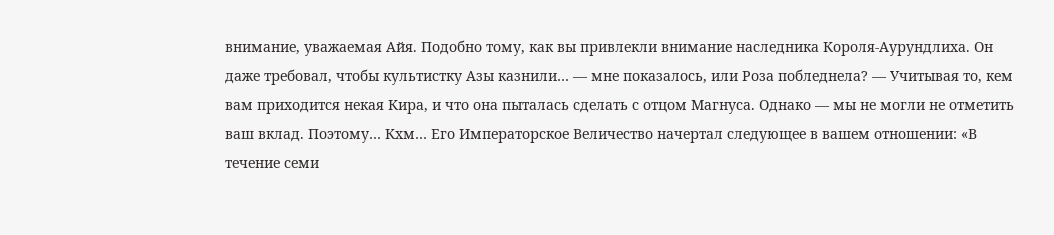внимание, уважаемая Айя. Подобно тому, как вы привлекли внимание наследника Короля-Аурундлиха. Он даже требовал, чтобы культистку Азы казнили… — мне показалось, или Роза побледнела? — Учитывая то, кем вам приходится некая Кира, и что она пыталась сделать с отцом Магнуса. Однако — мы не могли не отметить ваш вклад. Поэтому… Кхм… Его Императорское Величество начертал следующее в вашем отношении: «В течение семи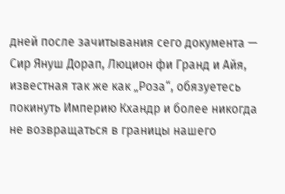дней после зачитывания сего документа — Сир Януш Дорап, Люцион фи Гранд и Айя, известная так же как „Роза“, обязуетесь покинуть Империю Кхандр и более никогда не возвращаться в границы нашего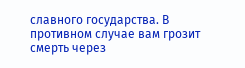славного государства. В противном случае вам грозит смерть через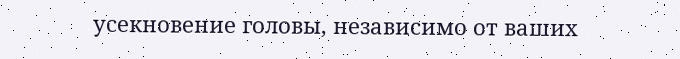усекновение головы, независимо от ваших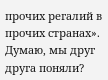прочих регалий в прочих странах». Думаю, мы друг друга поняли?